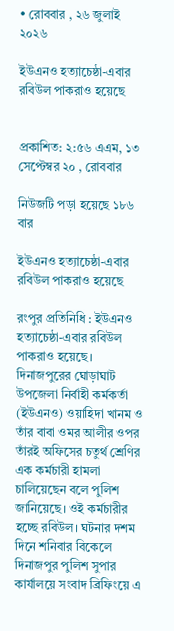• রোববার , ২৬ জুলাই ২০২৬

ইউএনও হত্যাচেষ্ঠা-এবার রবিউল পাকরাও হয়েছে


প্রকাশিত: ২:৫৬ এএম, ১৩ সেপ্টেম্বর ২০ , রোববার

নিউজটি পড়া হয়েছে ১৮৬ বার

ইউএনও হত্যাচেষ্ঠা-এবার রবিউল পাকরাও হয়েছে

রংপুর প্রতিনিধি : ইউএনও হত্যাচেষ্ঠা-এবার রবিউল পাকরাও হয়েছে। দিনাজপুরের ঘোড়াঘাট উপজেলা নির্বাহী কর্মকর্তা (ইউএনও) ওয়াহিদা খানম ও তাঁর বাবা ওমর আলীর ওপর তাঁরই অফিসের চতুর্থ শ্রেণির এক কর্মচারী হামলা চালিয়েছেন বলে পুলিশ জানিয়েছে। ওই কর্মচারীর হচ্ছে রবিউল। ঘটনার দশম দিনে শনিবার বিকেলে দিনাজপুর পুলিশ সুপার কার্যালয়ে সংবাদ ব্রিফিংয়ে এ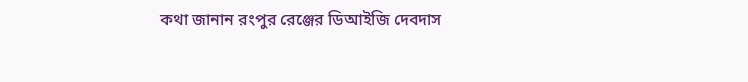কথা জানান রংপুর রেঞ্জের ডিআইজি দেবদাস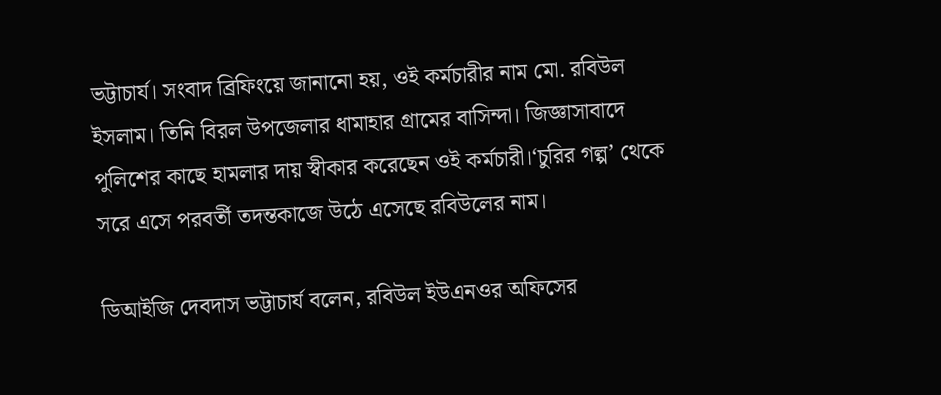ভট্টাচার্য। সংবাদ ব্রিফিংয়ে জানানো হয়, ওই কর্মচারীর নাম মো. রবিউল ইসলাম। তিনি বিরল উপজেলার ধামাহার গ্রামের বাসিন্দা। জিজ্ঞাসাবাদে পুলিশের কাছে হামলার দায় স্বীকার করেছেন ওই কর্মচারী।‘চুরির গল্প’ থেকে সরে এসে পরবর্তী তদন্তকাজে উঠে এসেছে রবিউলের নাম।

ডিআইজি দেবদাস ভট্টাচার্য বলেন, রবিউল ইউএনওর অফিসের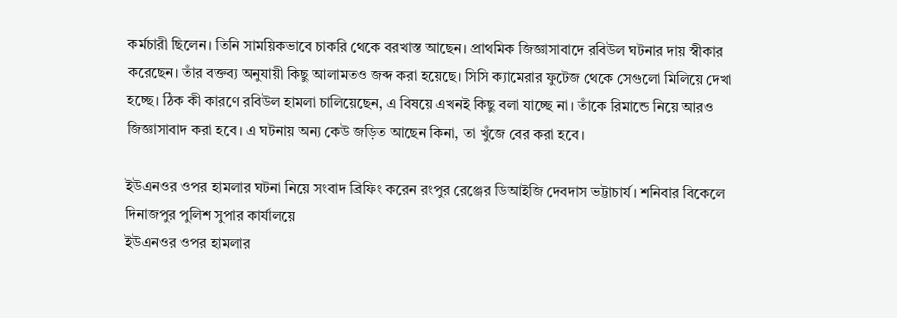কর্মচারী ছিলেন। তিনি সাময়িকভাবে চাকরি থেকে বরখাস্ত আছেন। প্রাথমিক জিজ্ঞাসাবাদে রবিউল ঘটনার দায় স্বীকার করেছেন। তাঁর বক্তব্য অনুযায়ী কিছু আলামতও জব্দ করা হয়েছে। সিসি ক্যামেরার ফুটেজ থেকে সেগুলো মিলিয়ে দেখা হচ্ছে। ঠিক কী কারণে রবিউল হামলা চালিয়েছেন, এ বিষয়ে এখনই কিছু বলা যাচ্ছে না। তাঁকে রিমান্ডে নিয়ে আরও জিজ্ঞাসাবাদ করা হবে। এ ঘটনায় অন্য কেউ জড়িত আছেন কিনা, তা খুঁজে বের করা হবে।

ইউএনওর ওপর হামলার ঘটনা নিয়ে সংবাদ ব্রিফিং করেন রংপুর রেঞ্জের ডিআইজি দেবদাস ভট্টাচার্য। শনিবার বিকেলে দিনাজপুর পুলিশ সুপার কার্যালয়ে
ইউএনওর ওপর হামলার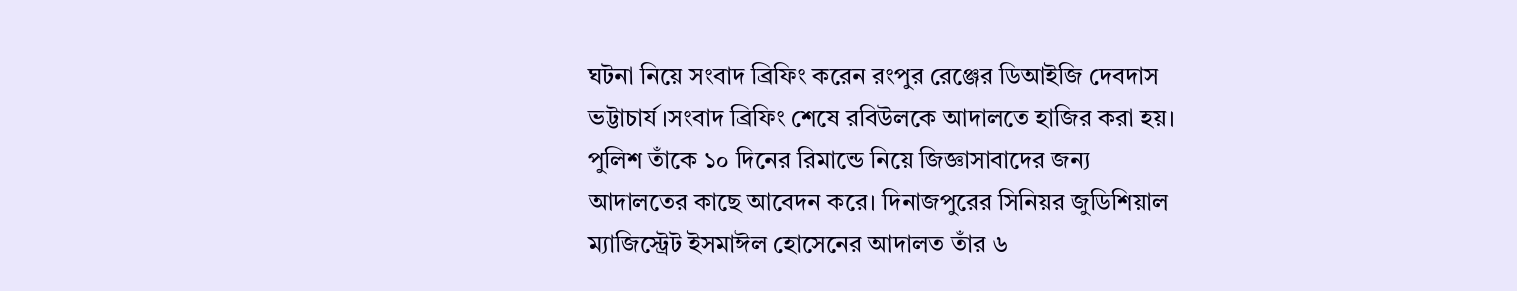ঘটনা নিয়ে সংবাদ ব্রিফিং করেন রংপুর রেঞ্জের ডিআইজি দেবদাস ভট্টাচার্য।সংবাদ ব্রিফিং শেষে রবিউলকে আদালতে হাজির করা হয়। পুলিশ তাঁকে ১০ দিনের রিমান্ডে নিয়ে জিজ্ঞাসাবাদের জন্য আদালতের কাছে আবেদন করে। দিনাজপুরের সিনিয়র জুডিশিয়াল ম্যাজিস্ট্রেট ইসমাঈল হোসেনের আদালত তাঁর ৬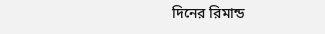দিনের রিমান্ড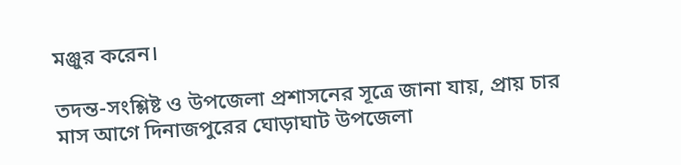মঞ্জুর করেন।

তদন্ত-সংশ্লিষ্ট ও উপজেলা প্রশাসনের সূত্রে জানা যায়, প্রায় চার মাস আগে দিনাজপুরের ঘোড়াঘাট উপজেলা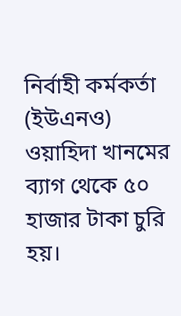নির্বাহী কর্মকর্তা (ইউএনও) ওয়াহিদা খানমের ব্যাগ থেকে ৫০ হাজার টাকা চুরি হয়।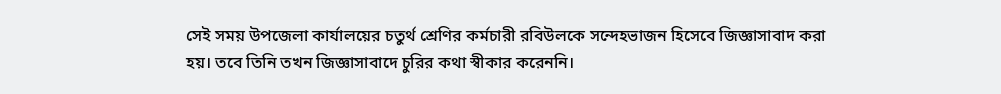সেই সময় উপজেলা কার্যালয়ের চতুর্থ শ্রেণির কর্মচারী রবিউলকে সন্দেহভাজন হিসেবে জিজ্ঞাসাবাদ করা হয়। তবে তিনি তখন জিজ্ঞাসাবাদে চুরির কথা স্বীকার করেননি।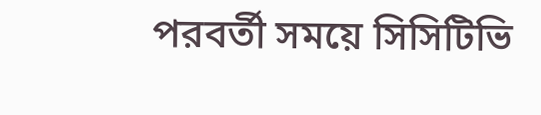পরবর্তী সময়ে সিসিটিভি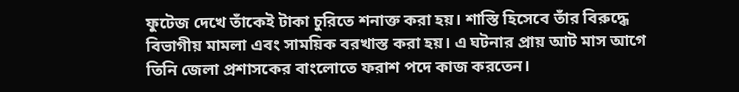ফুটেজ দেখে তাঁকেই টাকা চুরিতে শনাক্ত করা হয়। শাস্তি হিসেবে তাঁর বিরুদ্ধে বিভাগীয় মামলা এবং সাময়িক বরখাস্ত করা হয়। এ ঘটনার প্রায় আট মাস আগে তিনি জেলা প্রশাসকের বাংলোতে ফরাশ পদে কাজ করতেন।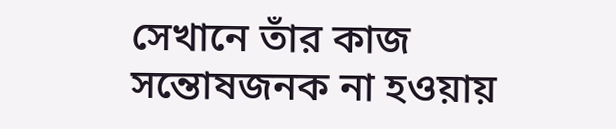সেখানে তাঁর কাজ সন্তোষজনক না হওয়ায়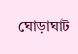ঘোড়াঘাট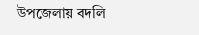উপজেলায় বদলি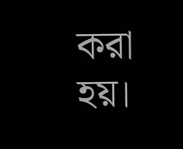করা হয়।